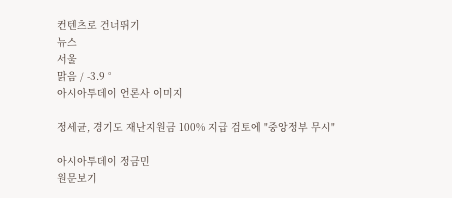컨텐츠로 건너뛰기
뉴스
서울
맑음 / -3.9 °
아시아투데이 언론사 이미지

정세균, 경기도 재난지원금 100% 지급 검토에 "중앙정부 무시"

아시아투데이 정금민
원문보기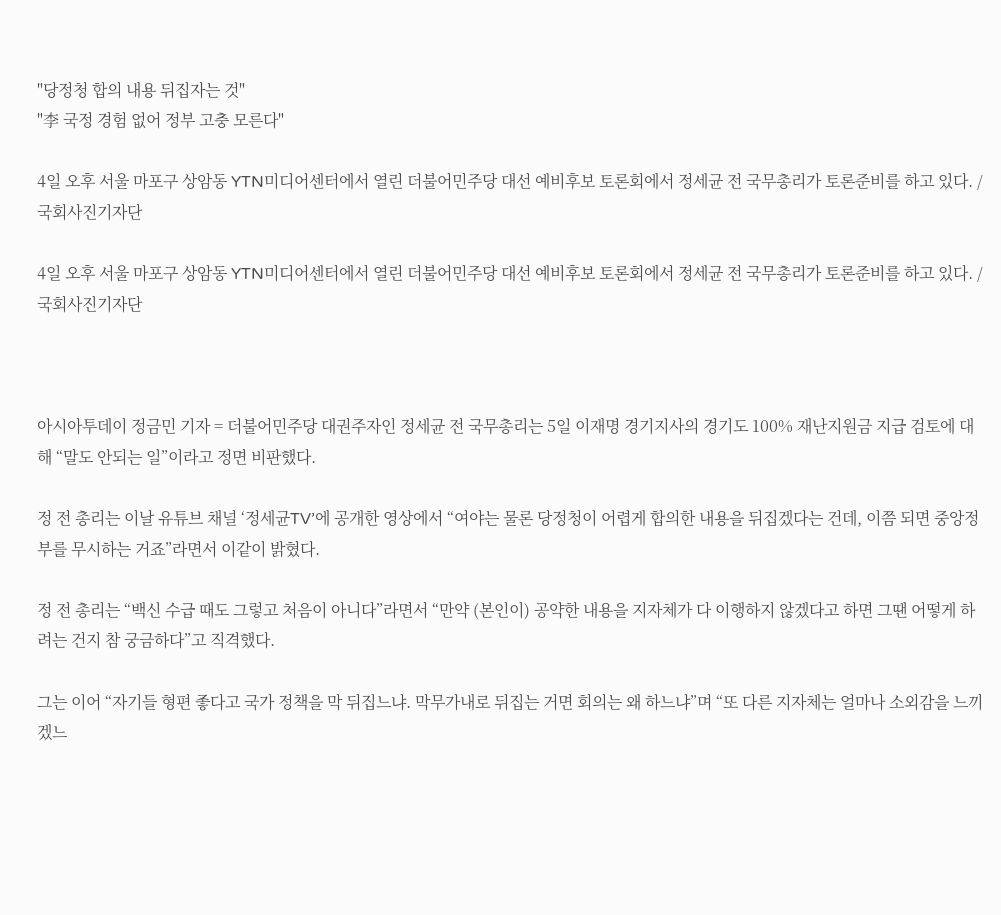"당정청 합의 내용 뒤집자는 것"
"李 국정 경험 없어 정부 고충 모른다"

4일 오후 서울 마포구 상암동 YTN미디어센터에서 열린 더불어민주당 대선 예비후보 토론회에서 정세균 전 국무총리가 토론준비를 하고 있다. /국회사진기자단

4일 오후 서울 마포구 상암동 YTN미디어센터에서 열린 더불어민주당 대선 예비후보 토론회에서 정세균 전 국무총리가 토론준비를 하고 있다. /국회사진기자단



아시아투데이 정금민 기자 = 더불어민주당 대권주자인 정세균 전 국무총리는 5일 이재명 경기지사의 경기도 100% 재난지원금 지급 검토에 대해 “말도 안되는 일”이라고 정면 비판했다.

정 전 총리는 이날 유튜브 채널 ‘정세균TV’에 공개한 영상에서 “여야는 물론 당정청이 어렵게 합의한 내용을 뒤집겠다는 건데, 이쯤 되면 중앙정부를 무시하는 거죠”라면서 이같이 밝혔다.

정 전 총리는 “백신 수급 때도 그렇고 처음이 아니다”라면서 “만약 (본인이) 공약한 내용을 지자체가 다 이행하지 않겠다고 하면 그땐 어떻게 하려는 건지 참 궁금하다”고 직격했다.

그는 이어 “자기들 형편 좋다고 국가 정책을 막 뒤집느냐. 막무가내로 뒤집는 거면 회의는 왜 하느냐”며 “또 다른 지자체는 얼마나 소외감을 느끼겠느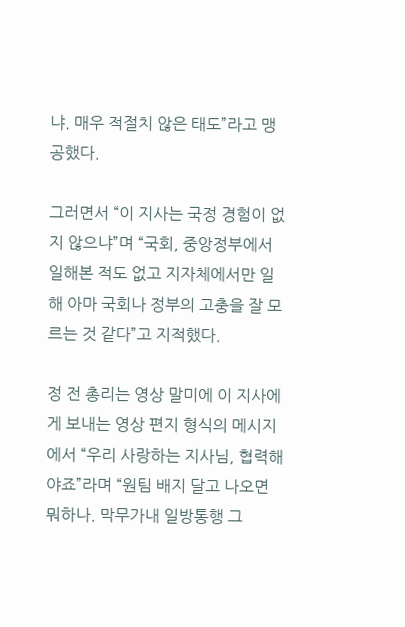냐. 매우 적절치 않은 태도”라고 맹공했다.

그러면서 “이 지사는 국정 경험이 없지 않으냐”며 “국회, 중앙정부에서 일해본 적도 없고 지자체에서만 일해 아마 국회나 정부의 고충을 잘 모르는 것 같다”고 지적했다.

정 전 총리는 영상 말미에 이 지사에게 보내는 영상 편지 형식의 메시지에서 “우리 사랑하는 지사님, 협력해야죠”라며 “원팀 배지 달고 나오면 뭐하나. 막무가내 일방통행 그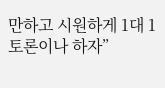만하고 시원하게 1대 1 토론이나 하자”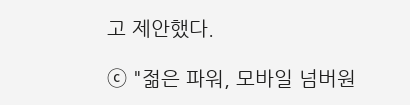고 제안했다.

ⓒ "젊은 파워, 모바일 넘버원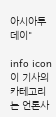아시아투데이"

info icon이 기사의 카테고리는 언론사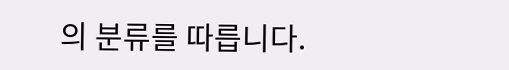의 분류를 따릅니다.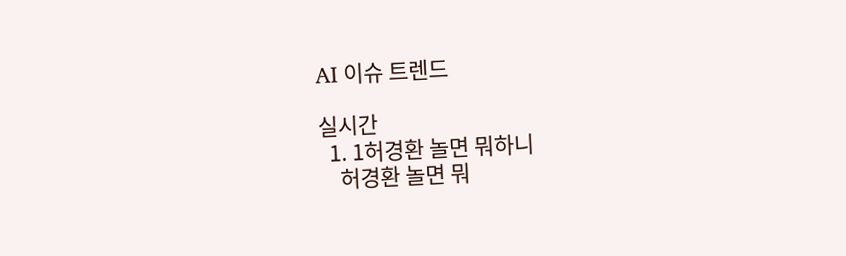AI 이슈 트렌드

실시간
  1. 1허경환 놀면 뭐하니
    허경환 놀면 뭐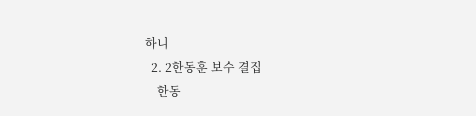하니
  2. 2한동훈 보수 결집
    한동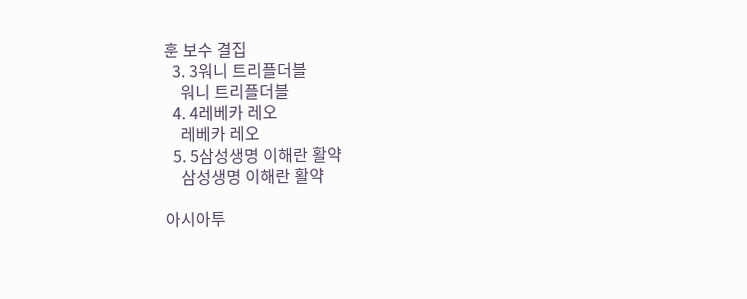훈 보수 결집
  3. 3워니 트리플더블
    워니 트리플더블
  4. 4레베카 레오
    레베카 레오
  5. 5삼성생명 이해란 활약
    삼성생명 이해란 활약

아시아투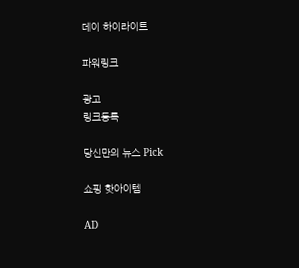데이 하이라이트

파워링크

광고
링크등록

당신만의 뉴스 Pick

쇼핑 핫아이템

AD